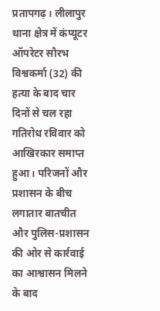प्रतापगढ़। लीलापुर थाना क्षेत्र में कंप्यूटर ऑपरेटर सौरभ विश्वकर्मा (32) की हत्या के बाद चार दिनों से चल रहा गतिरोध रविवार को आखिरकार समाप्त हुआ। परिजनों और प्रशासन के बीच लगातार बातचीत और पुलिस-प्रशासन की ओर से कार्रवाई का आश्वासन मिलने के बाद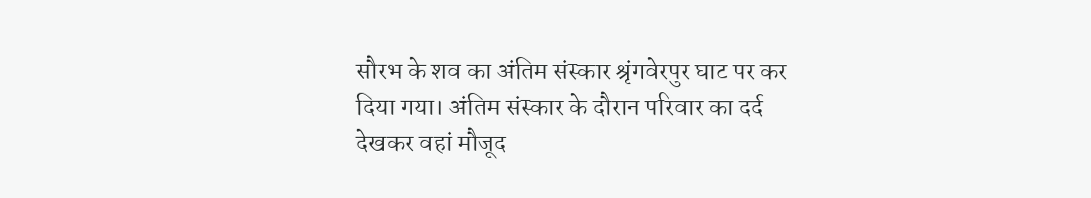सौरभ के शव का अंतिम संस्कार श्रृंगवेरपुर घाट पर कर दिया गया। अंतिम संस्कार के दौरान परिवार का दर्द देखकर वहां मौजूद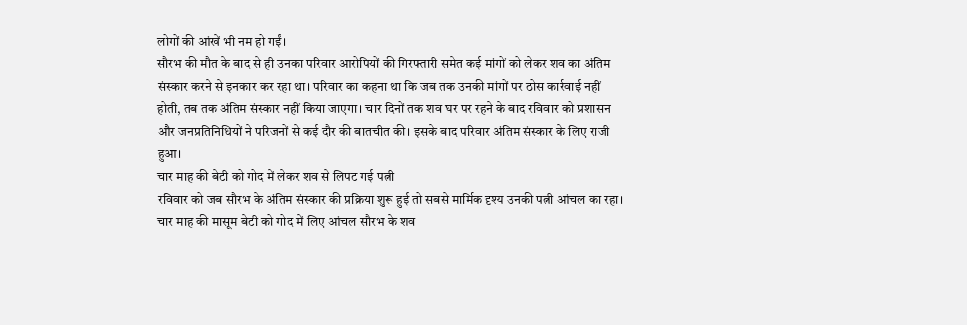लोगों की आंखें भी नम हो गईं।
सौरभ की मौत के बाद से ही उनका परिवार आरोपियों की गिरफ्तारी समेत कई मांगों को लेकर शव का अंतिम संस्कार करने से इनकार कर रहा था। परिवार का कहना था कि जब तक उनकी मांगों पर ठोस कार्रवाई नहीं होती, तब तक अंतिम संस्कार नहीं किया जाएगा। चार दिनों तक शव घर पर रहने के बाद रविवार को प्रशासन और जनप्रतिनिधियों ने परिजनों से कई दौर की बातचीत की। इसके बाद परिवार अंतिम संस्कार के लिए राजी हुआ।
चार माह की बेटी को गोद में लेकर शव से लिपट गई पत्नी
रविवार को जब सौरभ के अंतिम संस्कार की प्रक्रिया शुरू हुई तो सबसे मार्मिक दृश्य उनकी पत्नी आंचल का रहा। चार माह की मासूम बेटी को गोद में लिए आंचल सौरभ के शव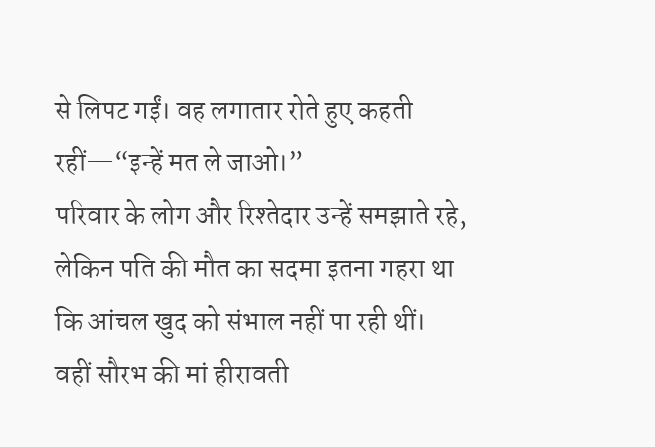से लिपट गईं। वह लगातार रोते हुए कहती रहीं—“इन्हें मत ले जाओ।”
परिवार के लोग और रिश्तेदार उन्हें समझाते रहे, लेकिन पति की मौत का सदमा इतना गहरा था कि आंचल खुद को संभाल नहीं पा रही थीं। वहीं सौरभ की मां हीरावती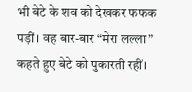भी बेटे के शव को देखकर फफक पड़ीं। वह बार-बार “मेरा लल्ला” कहते हुए बेटे को पुकारती रहीं।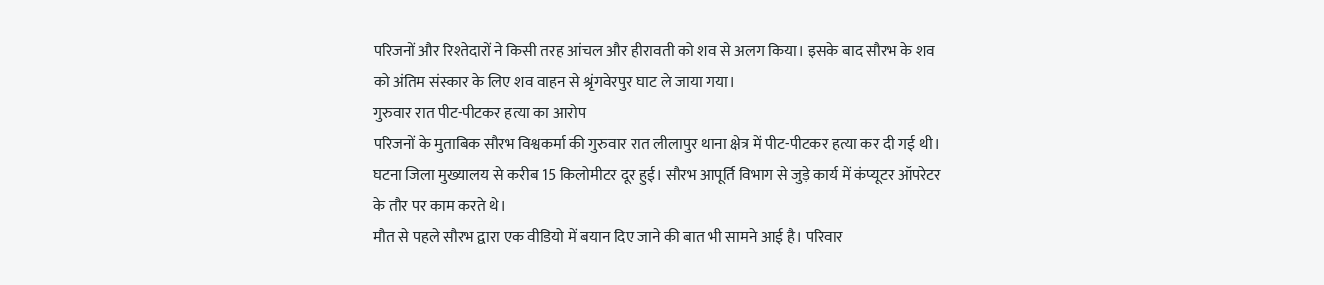परिजनों और रिश्तेदारों ने किसी तरह आंचल और हीरावती को शव से अलग किया। इसके बाद सौरभ के शव को अंतिम संस्कार के लिए शव वाहन से श्रृंगवेरपुर घाट ले जाया गया।
गुरुवार रात पीट-पीटकर हत्या का आरोप
परिजनों के मुताबिक सौरभ विश्वकर्मा की गुरुवार रात लीलापुर थाना क्षेत्र में पीट-पीटकर हत्या कर दी गई थी। घटना जिला मुख्यालय से करीब 15 किलोमीटर दूर हुई। सौरभ आपूर्ति विभाग से जुड़े कार्य में कंप्यूटर ऑपरेटर के तौर पर काम करते थे।
मौत से पहले सौरभ द्वारा एक वीडियो में बयान दिए जाने की बात भी सामने आई है। परिवार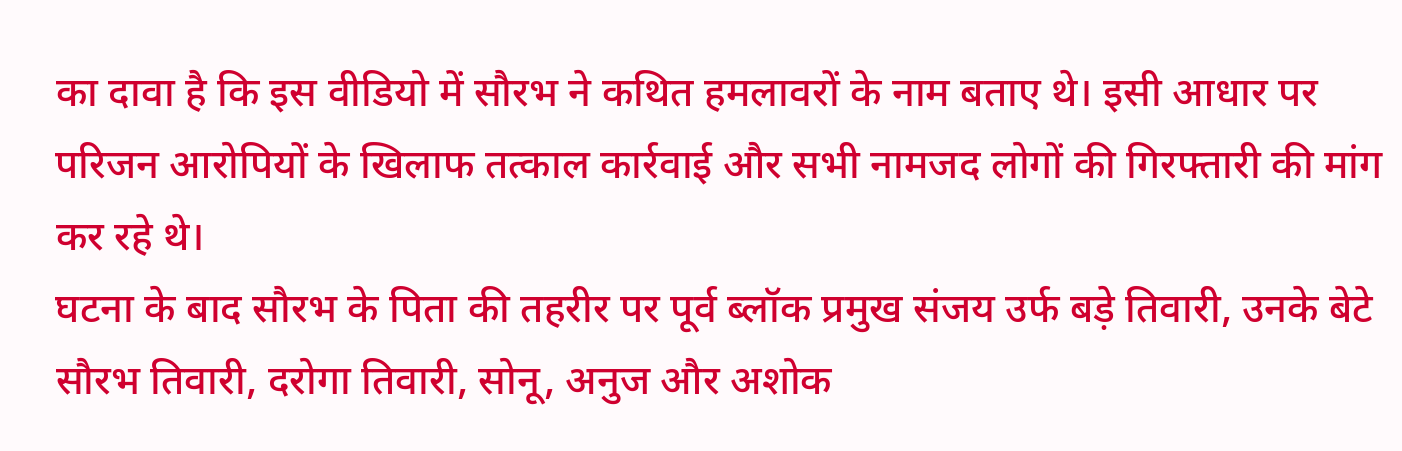का दावा है कि इस वीडियो में सौरभ ने कथित हमलावरों के नाम बताए थे। इसी आधार पर परिजन आरोपियों के खिलाफ तत्काल कार्रवाई और सभी नामजद लोगों की गिरफ्तारी की मांग कर रहे थे।
घटना के बाद सौरभ के पिता की तहरीर पर पूर्व ब्लॉक प्रमुख संजय उर्फ बड़े तिवारी, उनके बेटे सौरभ तिवारी, दरोगा तिवारी, सोनू, अनुज और अशोक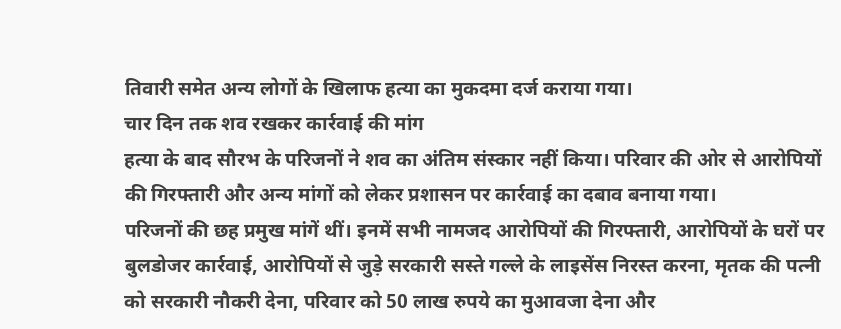तिवारी समेत अन्य लोगों के खिलाफ हत्या का मुकदमा दर्ज कराया गया।
चार दिन तक शव रखकर कार्रवाई की मांग
हत्या के बाद सौरभ के परिजनों ने शव का अंतिम संस्कार नहीं किया। परिवार की ओर से आरोपियों की गिरफ्तारी और अन्य मांगों को लेकर प्रशासन पर कार्रवाई का दबाव बनाया गया।
परिजनों की छह प्रमुख मांगें थीं। इनमें सभी नामजद आरोपियों की गिरफ्तारी, आरोपियों के घरों पर बुलडोजर कार्रवाई, आरोपियों से जुड़े सरकारी सस्ते गल्ले के लाइसेंस निरस्त करना, मृतक की पत्नी को सरकारी नौकरी देना, परिवार को 50 लाख रुपये का मुआवजा देना और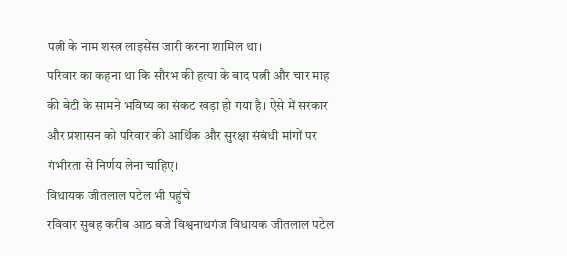पत्नी के नाम शस्त्र लाइसेंस जारी करना शामिल था।
परिवार का कहना था कि सौरभ की हत्या के बाद पत्नी और चार माह की बेटी के सामने भविष्य का संकट खड़ा हो गया है। ऐसे में सरकार और प्रशासन को परिवार की आर्थिक और सुरक्षा संबंधी मांगों पर गंभीरता से निर्णय लेना चाहिए।
विधायक जीतलाल पटेल भी पहुंचे
रविवार सुबह करीब आठ बजे विश्वनाथगंज विधायक जीतलाल पटेल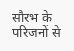सौरभ के परिजनों से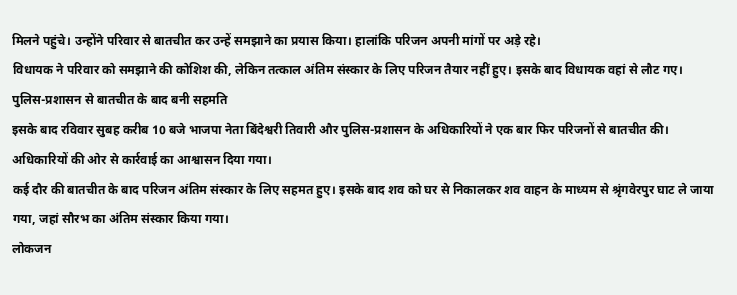मिलने पहुंचे। उन्होंने परिवार से बातचीत कर उन्हें समझाने का प्रयास किया। हालांकि परिजन अपनी मांगों पर अड़े रहे।
विधायक ने परिवार को समझाने की कोशिश की, लेकिन तत्काल अंतिम संस्कार के लिए परिजन तैयार नहीं हुए। इसके बाद विधायक वहां से लौट गए।
पुलिस-प्रशासन से बातचीत के बाद बनी सहमति
इसके बाद रविवार सुबह करीब 10 बजे भाजपा नेता बिंदेश्वरी तिवारी और पुलिस-प्रशासन के अधिकारियों ने एक बार फिर परिजनों से बातचीत की। अधिकारियों की ओर से कार्रवाई का आश्वासन दिया गया।
कई दौर की बातचीत के बाद परिजन अंतिम संस्कार के लिए सहमत हुए। इसके बाद शव को घर से निकालकर शव वाहन के माध्यम से श्रृंगवेरपुर घाट ले जाया गया, जहां सौरभ का अंतिम संस्कार किया गया।
लोकजन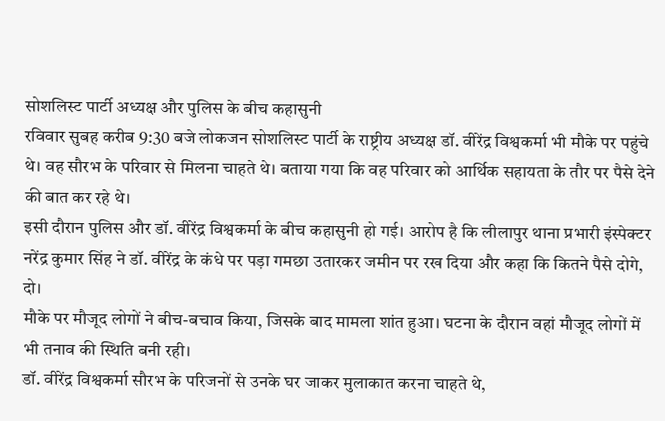सोशलिस्ट पार्टी अध्यक्ष और पुलिस के बीच कहासुनी
रविवार सुबह करीब 9:30 बजे लोकजन सोशलिस्ट पार्टी के राष्ट्रीय अध्यक्ष डॉ. वीरेंद्र विश्वकर्मा भी मौके पर पहुंचे थे। वह सौरभ के परिवार से मिलना चाहते थे। बताया गया कि वह परिवार को आर्थिक सहायता के तौर पर पैसे देने की बात कर रहे थे।
इसी दौरान पुलिस और डॉ. वीरेंद्र विश्वकर्मा के बीच कहासुनी हो गई। आरोप है कि लीलापुर थाना प्रभारी इंस्पेक्टर नरेंद्र कुमार सिंह ने डॉ. वीरेंद्र के कंधे पर पड़ा गमछा उतारकर जमीन पर रख दिया और कहा कि कितने पैसे दोगे, दो।
मौके पर मौजूद लोगों ने बीच-बचाव किया, जिसके बाद मामला शांत हुआ। घटना के दौरान वहां मौजूद लोगों में भी तनाव की स्थिति बनी रही।
डॉ. वीरेंद्र विश्वकर्मा सौरभ के परिजनों से उनके घर जाकर मुलाकात करना चाहते थे,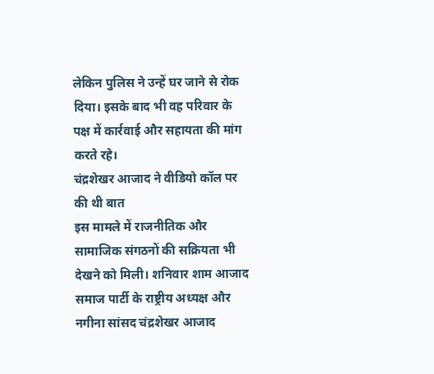लेकिन पुलिस ने उन्हें घर जाने से रोक दिया। इसके बाद भी वह परिवार के पक्ष में कार्रवाई और सहायता की मांग करते रहे।
चंद्रशेखर आजाद ने वीडियो कॉल पर की थी बात
इस मामले में राजनीतिक और सामाजिक संगठनों की सक्रियता भी देखने को मिली। शनिवार शाम आजाद समाज पार्टी के राष्ट्रीय अध्यक्ष और नगीना सांसद चंद्रशेखर आजाद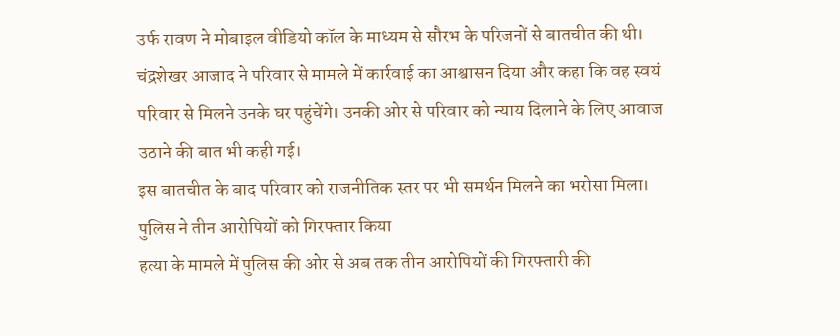उर्फ रावण ने मोबाइल वीडियो कॉल के माध्यम से सौरभ के परिजनों से बातचीत की थी।
चंद्रशेखर आजाद ने परिवार से मामले में कार्रवाई का आश्वासन दिया और कहा कि वह स्वयं परिवार से मिलने उनके घर पहुंचेंगे। उनकी ओर से परिवार को न्याय दिलाने के लिए आवाज उठाने की बात भी कही गई।
इस बातचीत के बाद परिवार को राजनीतिक स्तर पर भी समर्थन मिलने का भरोसा मिला।
पुलिस ने तीन आरोपियों को गिरफ्तार किया
हत्या के मामले में पुलिस की ओर से अब तक तीन आरोपियों की गिरफ्तारी की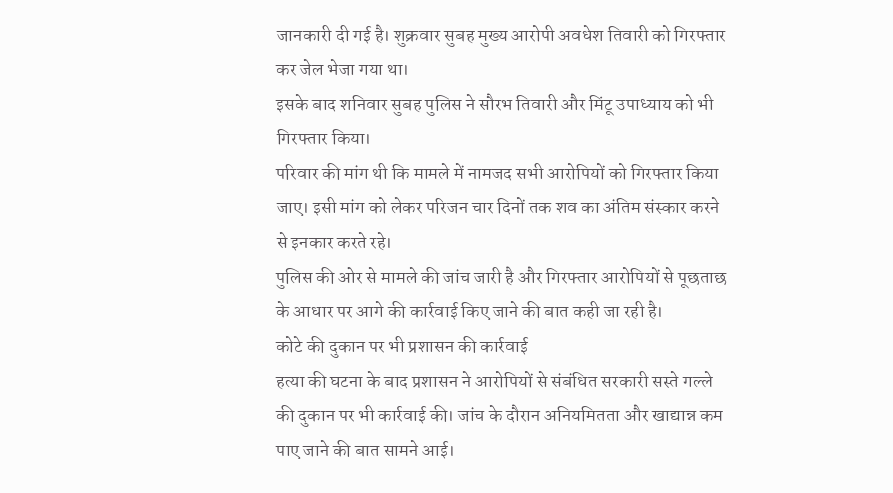जानकारी दी गई है। शुक्रवार सुबह मुख्य आरोपी अवधेश तिवारी को गिरफ्तार कर जेल भेजा गया था।
इसके बाद शनिवार सुबह पुलिस ने सौरभ तिवारी और मिंटू उपाध्याय को भी गिरफ्तार किया।
परिवार की मांग थी कि मामले में नामजद सभी आरोपियों को गिरफ्तार किया जाए। इसी मांग को लेकर परिजन चार दिनों तक शव का अंतिम संस्कार करने से इनकार करते रहे।
पुलिस की ओर से मामले की जांच जारी है और गिरफ्तार आरोपियों से पूछताछ के आधार पर आगे की कार्रवाई किए जाने की बात कही जा रही है।
कोटे की दुकान पर भी प्रशासन की कार्रवाई
हत्या की घटना के बाद प्रशासन ने आरोपियों से संबंधित सरकारी सस्ते गल्ले की दुकान पर भी कार्रवाई की। जांच के दौरान अनियमितता और खाद्यान्न कम पाए जाने की बात सामने आई।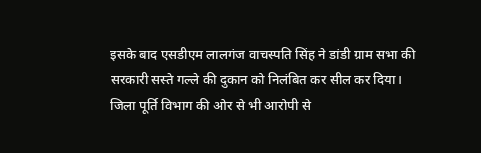इसके बाद एसडीएम लालगंज वाचस्पति सिंह ने डांडी ग्राम सभा की सरकारी सस्ते गल्ले की दुकान को निलंबित कर सील कर दिया।
जिला पूर्ति विभाग की ओर से भी आरोपी से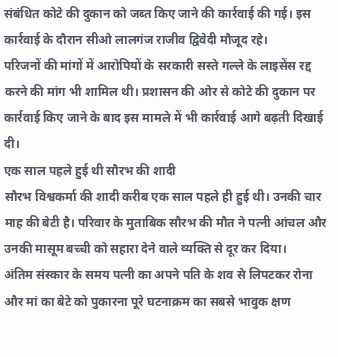संबंधित कोटे की दुकान को जब्त किए जाने की कार्रवाई की गई। इस कार्रवाई के दौरान सीओ लालगंज राजीव द्विवेदी मौजूद रहे।
परिजनों की मांगों में आरोपियों के सरकारी सस्ते गल्ले के लाइसेंस रद्द करने की मांग भी शामिल थी। प्रशासन की ओर से कोटे की दुकान पर कार्रवाई किए जाने के बाद इस मामले में भी कार्रवाई आगे बढ़ती दिखाई दी।
एक साल पहले हुई थी सौरभ की शादी
सौरभ विश्वकर्मा की शादी करीब एक साल पहले ही हुई थी। उनकी चार माह की बेटी है। परिवार के मुताबिक सौरभ की मौत ने पत्नी आंचल और उनकी मासूम बच्ची को सहारा देने वाले व्यक्ति से दूर कर दिया।
अंतिम संस्कार के समय पत्नी का अपने पति के शव से लिपटकर रोना और मां का बेटे को पुकारना पूरे घटनाक्रम का सबसे भावुक क्षण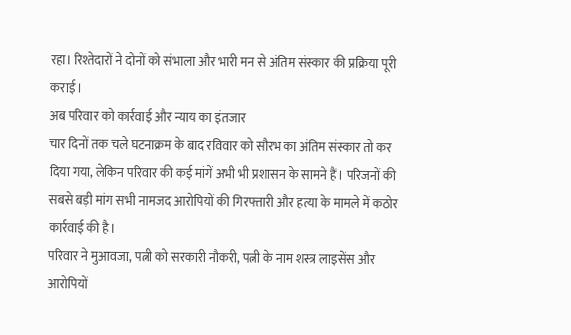रहा। रिश्तेदारों ने दोनों को संभाला और भारी मन से अंतिम संस्कार की प्रक्रिया पूरी कराई।
अब परिवार को कार्रवाई और न्याय का इंतजार
चार दिनों तक चले घटनाक्रम के बाद रविवार को सौरभ का अंतिम संस्कार तो कर दिया गया, लेकिन परिवार की कई मांगें अभी भी प्रशासन के सामने हैं। परिजनों की सबसे बड़ी मांग सभी नामजद आरोपियों की गिरफ्तारी और हत्या के मामले में कठोर कार्रवाई की है।
परिवार ने मुआवजा, पत्नी को सरकारी नौकरी, पत्नी के नाम शस्त्र लाइसेंस और आरोपियों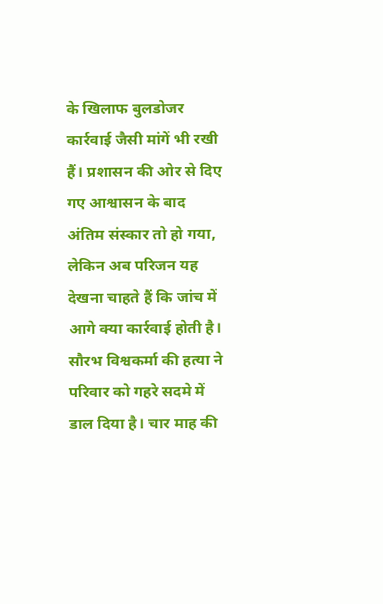के खिलाफ बुलडोजर कार्रवाई जैसी मांगें भी रखी हैं। प्रशासन की ओर से दिए गए आश्वासन के बाद अंतिम संस्कार तो हो गया, लेकिन अब परिजन यह देखना चाहते हैं कि जांच में आगे क्या कार्रवाई होती है।
सौरभ विश्वकर्मा की हत्या ने परिवार को गहरे सदमे में डाल दिया है। चार माह की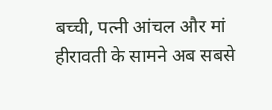बच्ची, पत्नी आंचल और मां हीरावती के सामने अब सबसे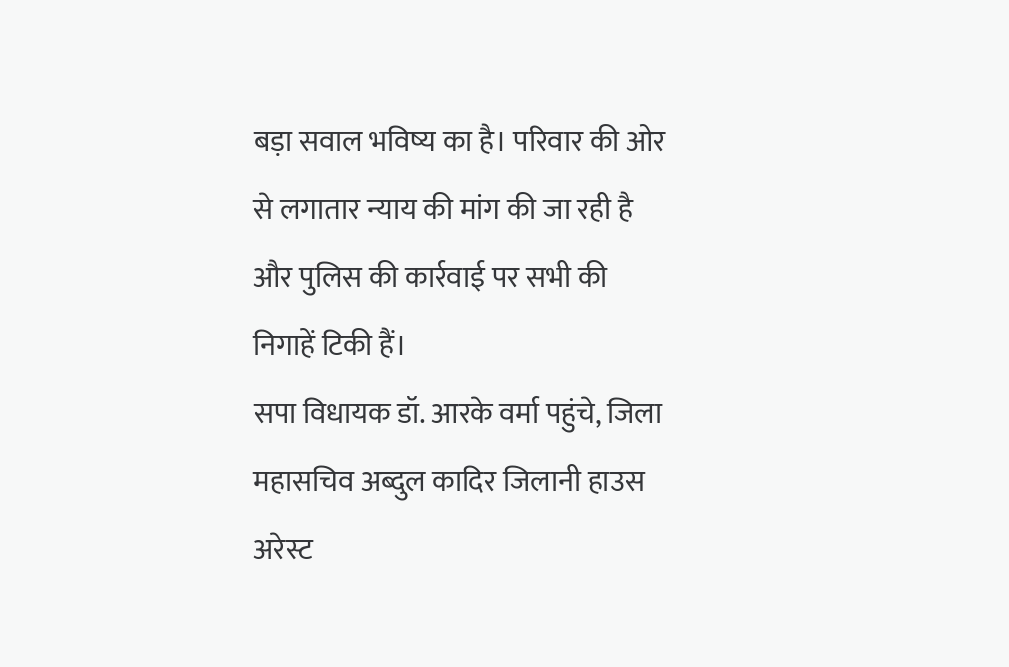बड़ा सवाल भविष्य का है। परिवार की ओर से लगातार न्याय की मांग की जा रही है और पुलिस की कार्रवाई पर सभी की निगाहें टिकी हैं।
सपा विधायक डॉ. आरके वर्मा पहुंचे, जिला महासचिव अब्दुल कादिर जिलानी हाउस अरेस्ट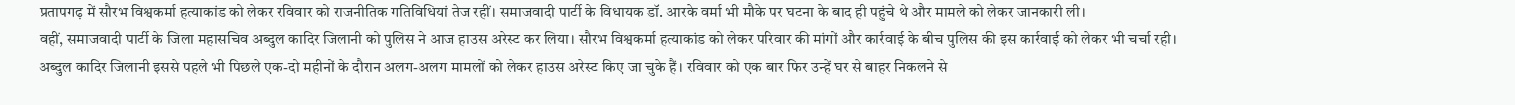प्रतापगढ़ में सौरभ विश्वकर्मा हत्याकांड को लेकर रविवार को राजनीतिक गतिविधियां तेज रहीं। समाजवादी पार्टी के विधायक डॉ. आरके वर्मा भी मौके पर घटना के बाद ही पहुंचे थे और मामले को लेकर जानकारी ली।
वहीं, समाजवादी पार्टी के जिला महासचिव अब्दुल कादिर जिलानी को पुलिस ने आज हाउस अरेस्ट कर लिया। सौरभ विश्वकर्मा हत्याकांड को लेकर परिवार की मांगों और कार्रवाई के बीच पुलिस की इस कार्रवाई को लेकर भी चर्चा रही।
अब्दुल कादिर जिलानी इससे पहले भी पिछले एक-दो महीनों के दौरान अलग-अलग मामलों को लेकर हाउस अरेस्ट किए जा चुके हैं। रविवार को एक बार फिर उन्हें घर से बाहर निकलने से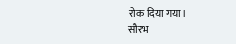रोक दिया गया।
सौरभ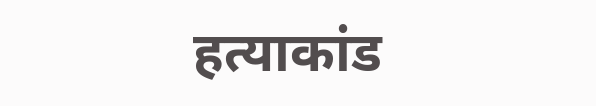हत्याकांड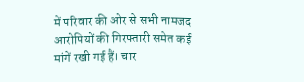में परिवार की ओर से सभी नामजद आरोपियों की गिरफ्तारी समेत कई मांगें रखी गई हैं। चार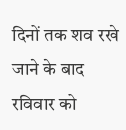दिनों तक शव रखे जाने के बाद रविवार को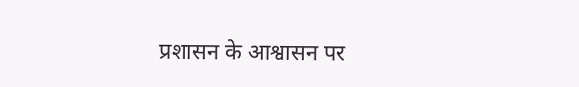प्रशासन के आश्वासन पर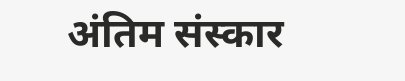अंतिम संस्कार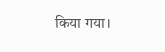किया गया।